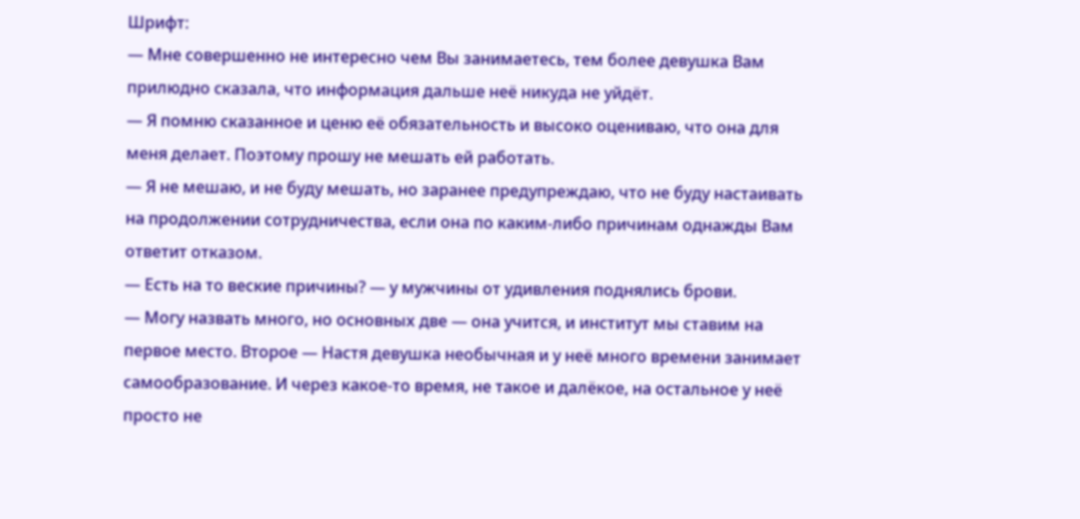Шрифт:
— Мне совершенно не интересно чем Вы занимаетесь, тем более девушка Вам прилюдно сказала, что информация дальше неё никуда не уйдёт.
— Я помню сказанное и ценю её обязательность и высоко оцениваю, что она для меня делает. Поэтому прошу не мешать ей работать.
— Я не мешаю, и не буду мешать, но заранее предупреждаю, что не буду настаивать на продолжении сотрудничества, если она по каким-либо причинам однажды Вам ответит отказом.
— Есть на то веские причины? — у мужчины от удивления поднялись брови.
— Могу назвать много, но основных две — она учится, и институт мы ставим на первое место. Второе — Настя девушка необычная и у неё много времени занимает самообразование. И через какое-то время, не такое и далёкое, на остальное у неё просто не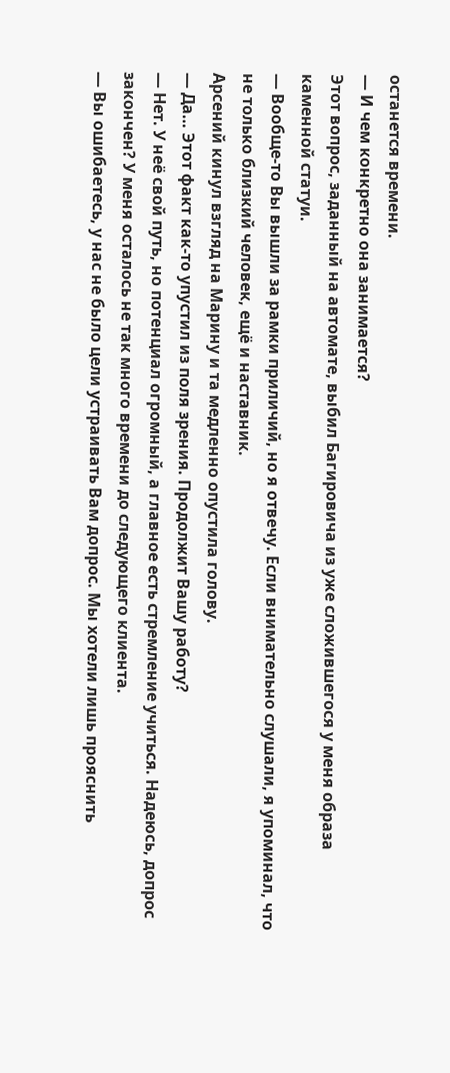останется времени.
— И чем конкретно она занимается?
Этот вопрос, заданный на автомате, выбил Багировича из уже сложившегося у меня образа каменной статуи.
— Вообще-то Вы вышли за рамки приличий, но я отвечу. Если внимательно слушали, я упоминал, что не только близкий человек, ещё и наставник.
Арсений кинул взгляд на Марину и та медленно опустила голову.
— Да… Этот факт как-то упустил из поля зрения. Продолжит Вашу работу?
— Нет. У неё свой путь, но потенциал огромный, а главное есть стремление учиться. Надеюсь, допрос закончен? У меня осталось не так много времени до следующего клиента.
— Вы ошибаетесь, у нас не было цели устраивать Вам допрос. Мы хотели лишь прояснить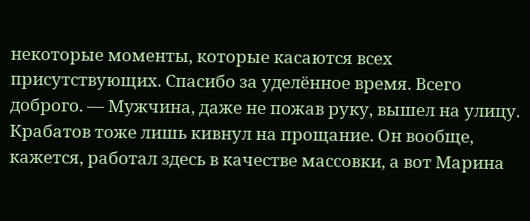некоторые моменты, которые касаются всех присутствующих. Спасибо за уделённое время. Всего доброго. — Мужчина, даже не пожав руку, вышел на улицу.
Крабатов тоже лишь кивнул на прощание. Он вообще, кажется, работал здесь в качестве массовки, а вот Марина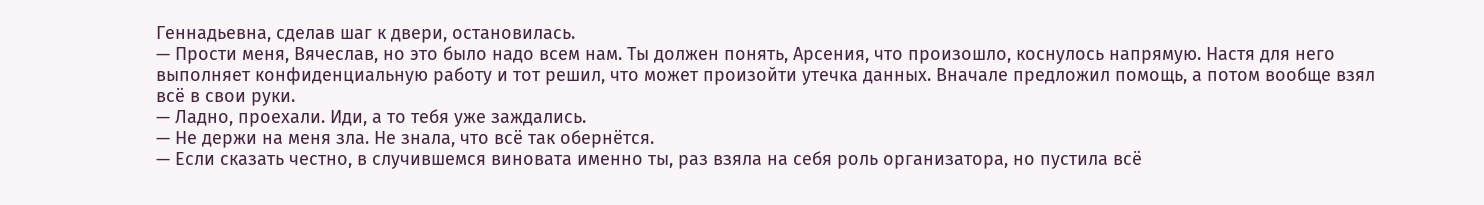Геннадьевна, сделав шаг к двери, остановилась.
— Прости меня, Вячеслав, но это было надо всем нам. Ты должен понять, Арсения, что произошло, коснулось напрямую. Настя для него выполняет конфиденциальную работу и тот решил, что может произойти утечка данных. Вначале предложил помощь, а потом вообще взял всё в свои руки.
— Ладно, проехали. Иди, а то тебя уже заждались.
— Не держи на меня зла. Не знала, что всё так обернётся.
— Если сказать честно, в случившемся виновата именно ты, раз взяла на себя роль организатора, но пустила всё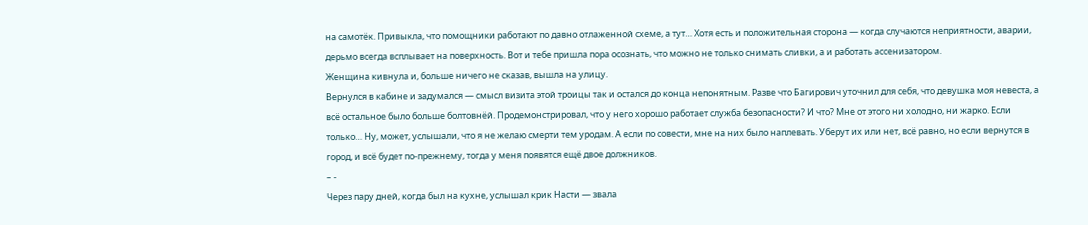на самотёк. Привыкла, что помощники работают по давно отлаженной схеме, а тут… Хотя есть и положительная сторона — когда случаются неприятности, аварии, дерьмо всегда всплывает на поверхность. Вот и тебе пришла пора осознать, что можно не только снимать сливки, а и работать ассенизатором.
Женщина кивнула и, больше ничего не сказав, вышла на улицу.
Вернулся в кабине и задумался — смысл визита этой троицы так и остался до конца непонятным. Разве что Багирович уточнил для себя, что девушка моя невеста, а всё остальное было больше болтовнёй. Продемонстрировал, что у него хорошо работает служба безопасности? И что? Мне от этого ни холодно, ни жарко. Если только… Ну, может, услышали, что я не желаю смерти тем уродам. А если по совести, мне на них было наплевать. Уберут их или нет, всё равно, но если вернутся в город, и всё будет по-прежнему, тогда у меня появятся ещё двое должников.
– -
Через пару дней, когда был на кухне, услышал крик Насти — звала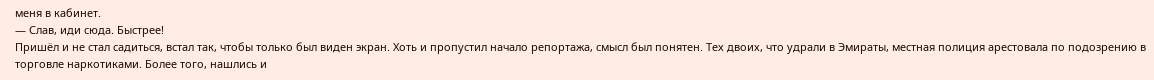меня в кабинет.
— Слав, иди сюда. Быстрее!
Пришёл и не стал садиться, встал так, чтобы только был виден экран. Хоть и пропустил начало репортажа, смысл был понятен. Тех двоих, что удрали в Эмираты, местная полиция арестовала по подозрению в торговле наркотиками. Более того, нашлись и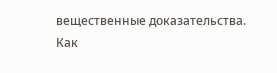вещественные доказательства. Как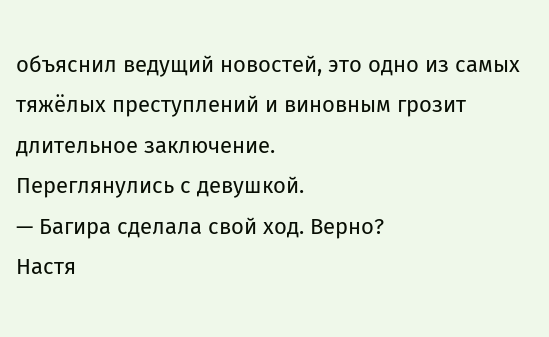объяснил ведущий новостей, это одно из самых тяжёлых преступлений и виновным грозит длительное заключение.
Переглянулись с девушкой.
— Багира сделала свой ход. Верно?
Настя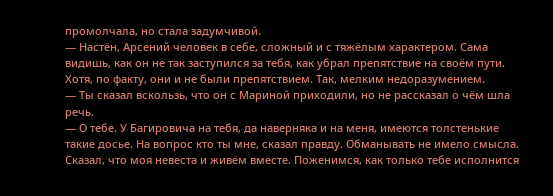промолчала, но стала задумчивой.
— Настён, Арсений человек в себе, сложный и с тяжёлым характером. Сама видишь, как он не так заступился за тебя, как убрал препятствие на своём пути. Хотя, по факту, они и не были препятствием. Так, мелким недоразумением.
— Ты сказал вскользь, что он с Мариной приходили, но не рассказал о чём шла речь.
— О тебе. У Багировича на тебя, да наверняка и на меня, имеются толстенькие такие досье. На вопрос кто ты мне, сказал правду. Обманывать не имело смысла. Сказал, что моя невеста и живём вместе. Поженимся, как только тебе исполнится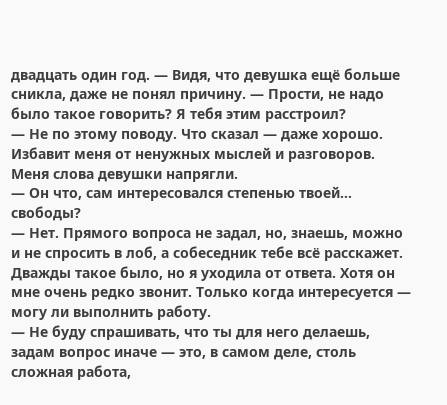двадцать один год. — Видя, что девушка ещё больше сникла, даже не понял причину. — Прости, не надо было такое говорить? Я тебя этим расстроил?
— Не по этому поводу. Что сказал — даже хорошо. Избавит меня от ненужных мыслей и разговоров.
Меня слова девушки напрягли.
— Он что, сам интересовался степенью твоей… свободы?
— Нет. Прямого вопроса не задал, но, знаешь, можно и не спросить в лоб, а собеседник тебе всё расскажет. Дважды такое было, но я уходила от ответа. Хотя он мне очень редко звонит. Только когда интересуется — могу ли выполнить работу.
— Не буду спрашивать, что ты для него делаешь, задам вопрос иначе — это, в самом деле, столь сложная работа,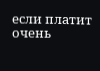если платит очень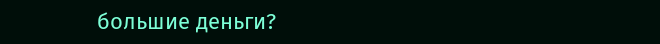большие деньги?